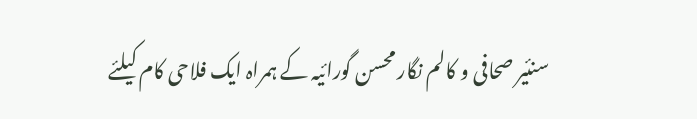سنئیر صحافی و کالم نگار محسن گورائیہ کے ہمراہ ایک فلاحی کام کیلئے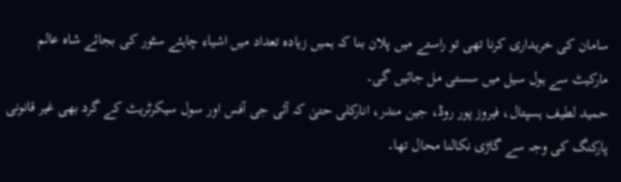سامان کی خریداری کرنا تھی تو راستے میں پلان بنا کہ ہمیں زیادہ تعداد میں اشیاء چاہئے سٹور کی بجائے شاہ عالم مارکیٹ سے ہول سیل میں سستی مل جائیں گی۔
حمید لطیف ہسپتال، فیروز پور روڈ، جین مندر، انارکلی حتیٰ کہ آئی جی آفس اور سول سیکرٹریٹ کے گرد بھی غیر قانونی پارکنگ کی وجہ سے گاڑی نکالنا محال تھا۔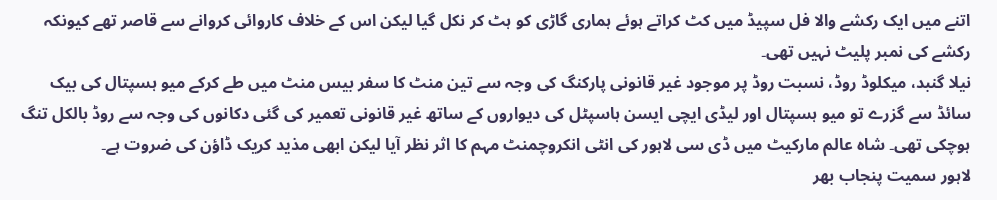اتنے میں ایک رکشے والا فل سپیڈ میں کٹ کراتے ہوئے ہماری گاڑی کو ہٹ کر نکل گیا لیکن اس کے خلاف کاروائی کروانے سے قاصر تھے کیونکہ رکشے کی نمبر پلیٹ نہیں تھی۔
نیلا گنبد، میکلوڈ روڈ، نسبت روڈ پر موجود غیر قانونی پارکنگ کی وجہ سے تین منٹ کا سفر بیس منٹ میں طے کرکے میو ہسپتال کی بیک سائڈ سے گزرے تو میو ہسپتال اور لیڈی ایچی ایسن ہاسپٹل کی دیواروں کے ساتھ غیر قانونی تعمیر کی گئی دکانوں کی وجہ سے روڈ بالکل تنگ ہوچکی تھی۔ شاہ عالم مارکیٹ میں ڈی سی لاہور کی انٹی انکروچمنٹ مہم کا اثر نظر آیا لیکن ابھی مذید کریک ڈاؤن کی ضروت ہے۔
لاہور سمیت پنجاب بھر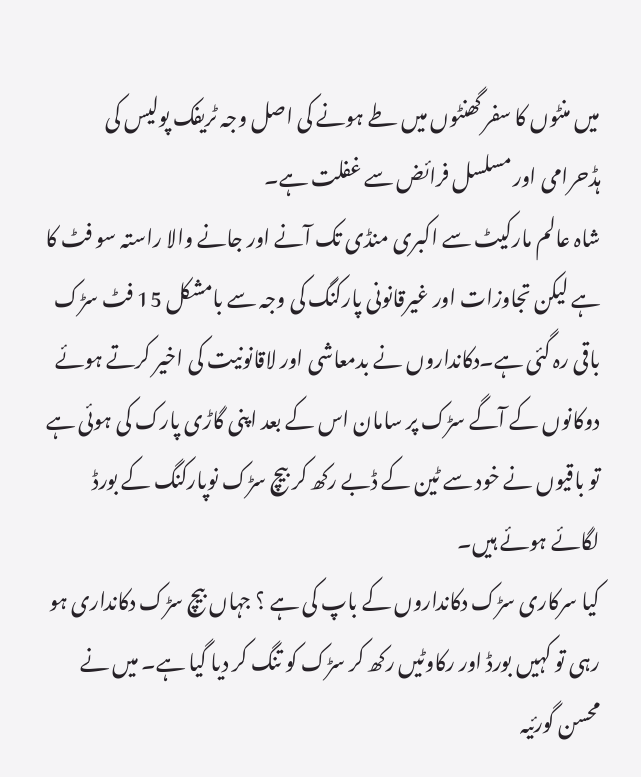میں منٹوں کا سفر گھنٹوں میں طے ہونے کی اصل وجہ ٹریفک پولیس کی ہڈحرامی اور مسلسل فرائض سے غفلت ہے۔
شاہ عالم مارکیٹ سے اکبری منڈی تک آنے اور جانے والا راستہ سو فٹ کا ہے لیکن تجاوزات اور غیرقانونی پارکنگ کی وجہ سے بامشکل 15 فٹ سڑک باقی رہ گئی ہے۔دکانداروں نے بدمعاشی اور لاقانونیت کی اخیر کرتے ہوئے دوکانوں کے آگے سڑک پر سامان اس کے بعد اپنی گاڑی پارک کی ہوئی ہے تو باقیوں نے خود سے ٹین کے ڈبے رکھ کر بیچ سڑک نوپارکنگ کے بورڈ لگائے ہوئے ہیں۔
کیا سرکاری سڑک دکانداروں کے باپ کی ہے ؟ جہاں بیچ سڑک دکانداری ہو رہی تو کہیں بورڈ اور رکاوٹیں رکھ کر سڑک کو تنگ کر دیا گیا ہے۔ میں نے محسن گورئیہ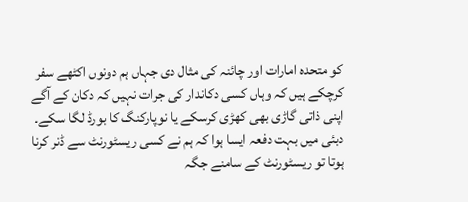کو متحدہ امارات اور چائنہ کی مثال دی جہاں ہم دونوں اکٹھے سفر کرچکے ہیں کہ وہاں کسی دکاندار کی جرات نہیں کہ دکان کے آگے اپنی ذاتی گاڑی بھی کھڑی کرسکے یا نوپارکنگ کا بورڈ لگا سکے۔
دبئی میں بہت دفعہ ایسا ہوا کہ ہم نے کسی ریسٹورنٹ سے ڈنر کرنا ہوتا تو ریسٹورنٹ کے سامنے جگہ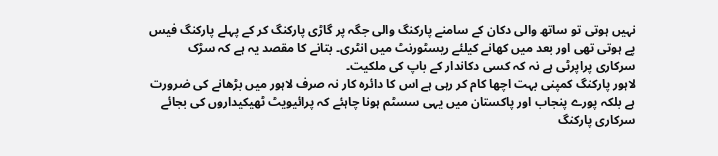نہیں ہوتی تو ساتھ والی دکان کے سامنے پارکنگ والی جگہ پر گاڑی پارکنگ کر کے پہلے پارکنگ فیس پے ہوتی تھی اور بعد میں کھانے کیلئے ریسٹورنٹ میں انٹری۔ بتانے کا مقصد یہ ہے کہ سڑک سرکاری پراپرٹی ہے نہ کہ کسی دکاندار کے باپ کی ملکیت۔
لاہور پارکنگ کمپنی بہت اچھا کام کر رہی ہے اس کا دائرہ کار نہ صرف لاہور میں بڑھانے کی ضرورت ہے بلکہ پورے پنجاب اور پاکستان میں یہی سسٹم ہونا چاہئے کہ پرائیویٹ ٹھیکیداروں کی بجائے سرکاری پارکنگ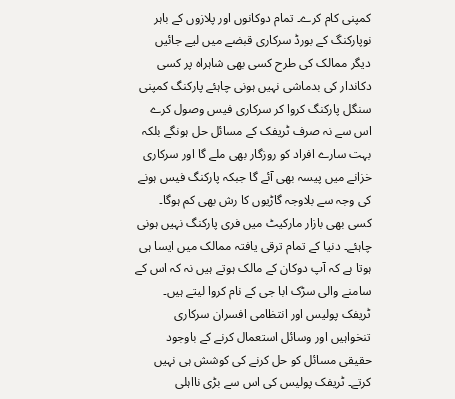کمپنی کام کرے۔ تمام دوکانوں اور پلازوں کے باہر نوپارکنگ کے بورڈ سرکاری قبضے میں لیے جائیں دیگر ممالک کی طرح کسی بھی شاہراہ پر کسی دکاندار کی بدماشی نہیں ہونی چاہئے پارکنگ کمپنی سنگل پارکنگ کروا کر سرکاری فیس وصول کرے اس سے نہ صرف ٹریفک کے مسائل حل ہونگے بلکہ بہت سارے افراد کو روزگار بھی ملے گا اور سرکاری خزانے میں پیسہ بھی آئے گا جبکہ پارکنگ فیس ہونے کی وجہ سے بلاوجہ گاڑیوں کا رش بھی کم ہوگا۔ کسی بھی بازار مارکیٹ میں فری پارکنگ نہیں ہونی چاہئے۔ دنیا کے تمام ترقی یافتہ ممالک میں ایسا ہی ہوتا ہے کہ آپ دوکان کے مالک ہوتے ہیں نہ کہ اس کے سامنے والی سڑک ابا جی کے نام کروا لیتے ہیں۔ ٹریفک پولیس اور انتظامی افسران سرکاری تنخواہیں اور وسائل استعمال کرنے کے باوجود حقیقی مسائل کو حل کرنے کی کوشش ہی نہیں کرتے۔ ٹریفک پولیس کی اس سے بڑی نااہلی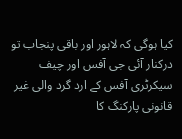کیا ہوگی کہ لاہور اور باقی پنجاب تو درکنار آئی جی آفس اور چیف سیکرٹری آفس کے ارد گرد والی غیر قانونی پارکنگ کا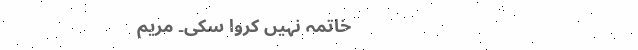خاتمہ نہیں کروا سکی۔ مریم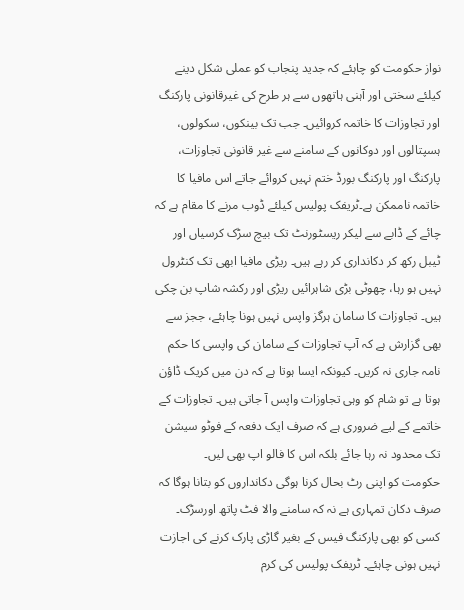نواز حکومت کو چاہئے کہ جدید پنجاب کو عملی شکل دینے کیلئے سختی اور آہنی ہاتھوں سے ہر طرح کی غیرقانونی پارکنگ اور تجاوزات کا خاتمہ کروائیں۔ جب تک بینکوں، سکولوں، ہسپتالوں اور دوکانوں کے سامنے سے غیر قانونی تجاوزات، پارکنگ اور پارکنگ بورڈ ختم نہیں کروائے جاتے اس مافیا کا خاتمہ ناممکن ہے۔ٹریفک پولیس کیلئے ڈوب مرنے کا مقام ہے کہ چائے کے ڈابے سے لیکر ریسٹورنٹ تک بیچ سڑک کرسیاں اور ٹیبل رکھ کر دکانداری کر رہے ہیں۔ ریڑی مافیا ابھی تک کنٹرول نہیں ہو رہا، چھوٹی بڑی شاہرائیں ریڑی اور رکشہ شاپ بن چکی ہیں۔ تجاوزات کا سامان ہرگز واپس نہیں ہونا چاہئے، ججز سے بھی گزارش ہے کہ آپ تجاوزات کے سامان کی واپسی کا حکم نامہ جاری نہ کریں۔ کیونکہ ایسا ہوتا ہے کہ دن میں کریک ڈاؤن ہوتا ہے تو شام کو وہی تجاوزات واپس آ جاتی ہیں۔ تجاوزات کے خاتمے کے لیے ضروری ہے کہ صرف ایک دفعہ کے فوٹو سیشن تک محدود نہ رہا جائے بلکہ اس کا فالو اپ بھی لیں۔
حکومت کو اپنی رٹ بحال کرنا ہوگی دکانداروں کو بتانا ہوگا کہ صرف دکان تمہاری ہے نہ کہ سامنے والا فٹ پاتھ اورسڑک۔ کسی کو بھی پارکنگ فیس کے بغیر گاڑی پارک کرنے کی اجازت نہیں ہونی چاہئے۔ ٹریفک پولیس کی کرم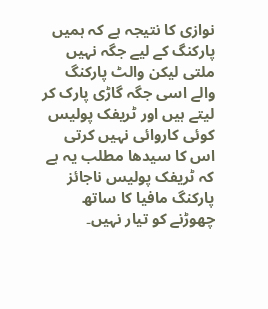نوازی کا نتیجہ ہے کہ ہمیں پارکنگ کے لیے جگہ نہیں ملتی لیکن والٹ پارکنگ والے اسی جگہ گاڑی پارک کر لیتے ہیں اور ٹریفک پولیس کوئی کاروائی نہیں کرتی اس کا سیدھا مطلب یہ ہے کہ ٹریفک پولیس ناجائز پارکنگ مافیا کا ساتھ چھوڑنے کو تیار نہیں۔